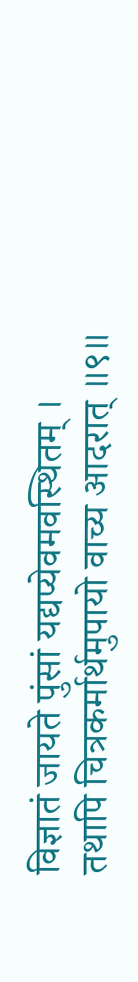विज्ञातं जायते पुंसां यद्यप्येवमवस्थितम् ।
तथापि चित्रकर्मार्थमुपायो वाच्य आदरात् ॥९॥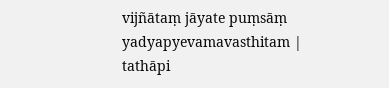vijñātaṃ jāyate puṃsāṃ yadyapyevamavasthitam |
tathāpi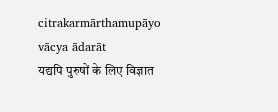citrakarmārthamupāyo vācya ādarāt
यद्यपि पुरुषों के लिए विज्ञात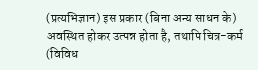(प्रत्यभिज्ञान) इस प्रकार (बिना अन्य साधन के) अवस्थित होकर उत्पन्न होता है, तथापि चित्र-कर्म (विविध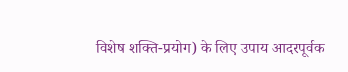विशेष शक्ति-प्रयोग) के लिए उपाय आदरपूर्वक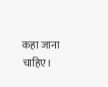कहा जाना चाहिए।